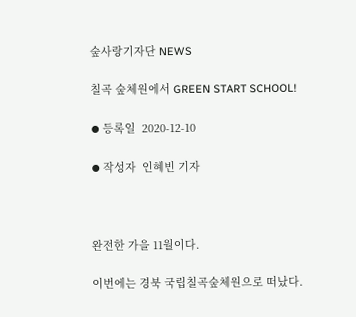숲사랑기자단 NEWS

칠곡 숲체원에서 GREEN START SCHOOL!

⦁ 등록일  2020-12-10

⦁ 작성자  인혜빈 기자



완전한 가을 11월이다.

이번에는 경북 국립칠곡숲체원으로 떠났다.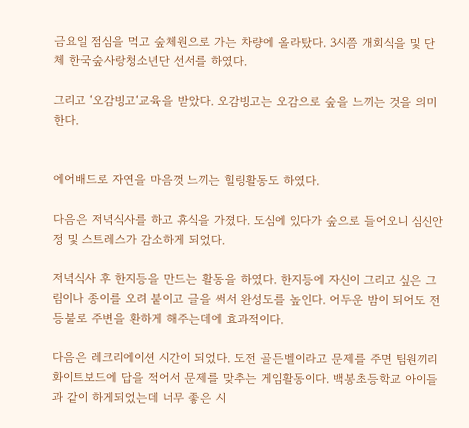금요일 점심을 먹고 숲체원으로 가는 차량에 올라탔다. 3시쯤 개회식을 및 단체 한국숲사랑청소년단 선서를 하였다.

그리고 ‘오감빙고‘교육을 받았다. 오감빙고는 오감으로 숲을 느끼는 것을 의미한다.


에어배드로 자연을 마음껏 느끼는 힐링활동도 하였다.

다음은 저녁식사를 하고 휴식을 가졌다. 도심에 있다가 숲으로 들어오니 심신안정 및 스트레스가 감소하게 되었다.

저녁식사 후 한지등을 만드는 활동을 하였다. 한지등에 자신이 그리고 싶은 그림이나 종이를 오려 붙이고 글을 써서 완성도를 높인다. 어두운 밤이 되어도 전등불로 주변을 환하게 해주는데에 효과적이다.

다음은 레크리에이션 시간이 되었다. 도전 골든벨이라고 문제를 주면 팀원끼리 화이트보드에 답을 적어서 문제를 맞추는 게임활동이다. 백봉초등학교 아이들과 같이 하게되었는데 너무 좋은 시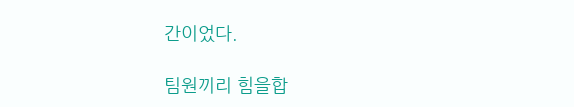간이었다.

팀원끼리 힘을합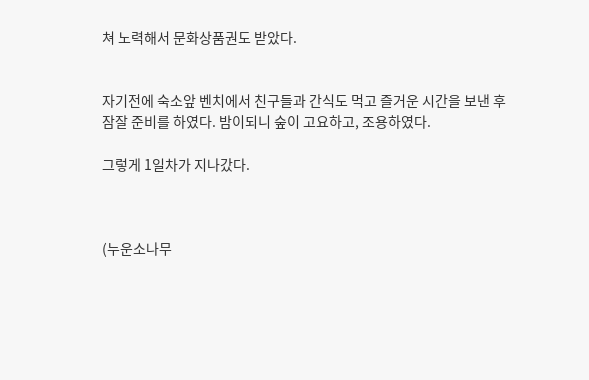쳐 노력해서 문화상품권도 받았다.


자기전에 숙소앞 벤치에서 친구들과 간식도 먹고 즐거운 시간을 보낸 후 잠잘 준비를 하였다. 밤이되니 숲이 고요하고, 조용하였다.

그렇게 1일차가 지나갔다.



(누운소나무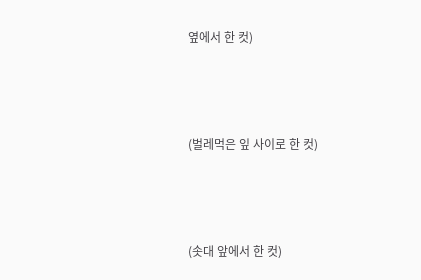옆에서 한 컷)



(벌레먹은 잎 사이로 한 컷)



(솟대 앞에서 한 컷)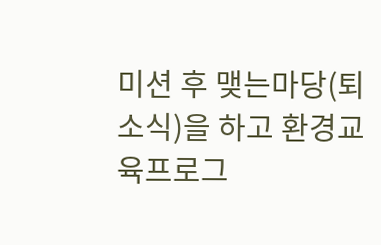미션 후 맺는마당(퇴소식)을 하고 환경교육프로그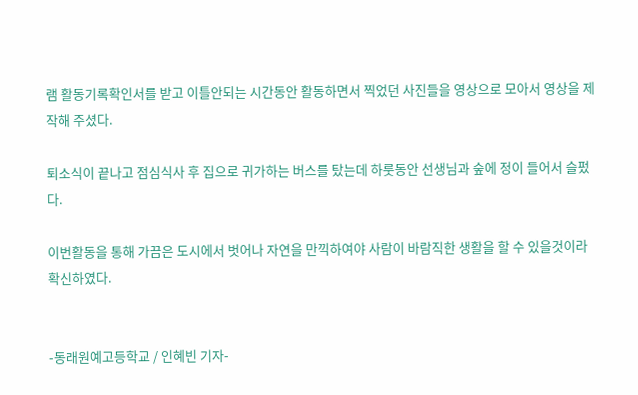램 활동기록확인서를 받고 이틀안되는 시간동안 활동하면서 찍었던 사진들을 영상으로 모아서 영상을 제작해 주셨다.

퇴소식이 끝나고 점심식사 후 집으로 귀가하는 버스를 탔는데 하룻동안 선생님과 숲에 정이 들어서 슬펐다.

이번활동을 통해 가끔은 도시에서 벗어나 자연을 만끽하여야 사람이 바람직한 생활을 할 수 있을것이라 확신하였다.


-동래원예고등학교 / 인혜빈 기자-